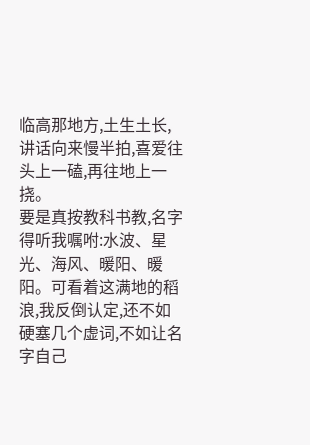临高那地方,土生土长,讲话向来慢半拍,喜爱往头上一磕,再往地上一挠。
要是真按教科书教,名字得听我嘱咐:水波、星光、海风、暖阳、暖阳。可看着这满地的稻浪,我反倒认定,还不如硬塞几个虚词,不如让名字自己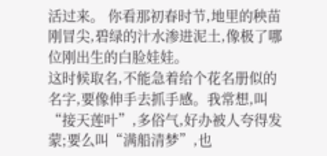活过来。 你看那初春时节,地里的秧苗刚冒尖,碧绿的汁水渗进泥土,像极了哪位刚出生的白脸娃娃。
这时候取名,不能急着给个花名册似的名字,要像伸手去抓手感。我常想,叫“接天莲叶”,多俗气,好办被人夸得发蒙;要么叫“满船清梦”,也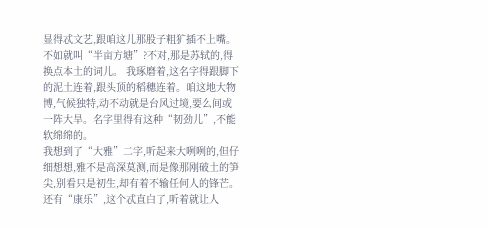显得忒文艺,跟咱这儿那股子粗犷插不上嘴。
不如就叫“半亩方塘”?不对,那是苏轼的,得换点本土的词儿。 我琢磨着,这名字得跟脚下的泥土连着,跟头顶的稻穗连着。咱这地大物博,气候独特,动不动就是台风过境,要么间或一阵大旱。名字里得有这种“韧劲儿”,不能软绵绵的。
我想到了“大雅”二字,听起来大咧咧的,但仔细想想,雅不是高深莫测,而是像那刚破土的笋尖,别看只是初生,却有着不输任何人的锋芒。
还有“康乐”,这个忒直白了,听着就让人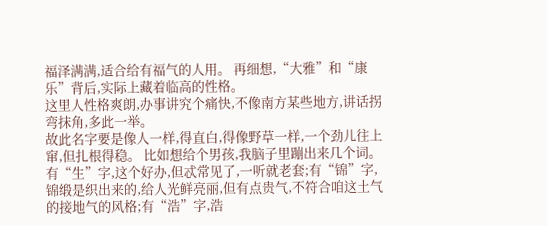福泽满满,适合给有福气的人用。 再细想,“大雅”和“康乐”背后,实际上藏着临高的性格。
这里人性格爽朗,办事讲究个痛快,不像南方某些地方,讲话拐弯抹角,多此一举。
故此名字要是像人一样,得直白,得像野草一样,一个劲儿往上窜,但扎根得稳。 比如想给个男孩,我脑子里蹦出来几个词。有“生”字,这个好办,但忒常见了,一听就老套;有“锦”字,锦缎是织出来的,给人光鲜亮丽,但有点贵气,不符合咱这土气的接地气的风格;有“浩”字,浩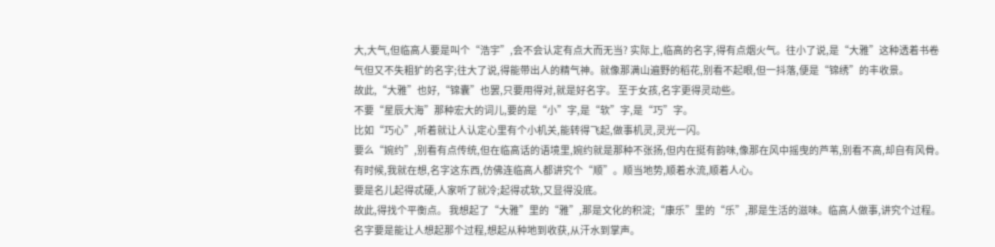大,大气,但临高人要是叫个“浩宇”,会不会认定有点大而无当? 实际上,临高的名字,得有点烟火气。往小了说,是“大雅”这种透着书卷气但又不失粗犷的名字;往大了说,得能带出人的精气神。就像那满山遍野的稻花,别看不起眼,但一抖落,便是“锦绣”的丰收景。
故此,“大雅”也好,“锦囊”也罢,只要用得对,就是好名字。 至于女孩,名字更得灵动些。
不要“星辰大海”那种宏大的词儿,要的是“小”字,是“软”字,是“巧”字。
比如“巧心”,听着就让人认定心里有个小机关,能转得飞起,做事机灵,灵光一闪。
要么“婉约”,别看有点传统,但在临高话的语境里,婉约就是那种不张扬,但内在挺有韵味,像那在风中摇曳的芦苇,别看不高,却自有风骨。 有时候,我就在想,名字这东西,仿佛连临高人都讲究个“顺”。顺当地势,顺着水流,顺着人心。
要是名儿起得忒硬,人家听了就冷;起得忒软,又显得没底。
故此,得找个平衡点。 我想起了“大雅”里的“雅”,那是文化的积淀;“康乐”里的“乐”,那是生活的滋味。临高人做事,讲究个过程。名字要是能让人想起那个过程,想起从种地到收获,从汗水到掌声。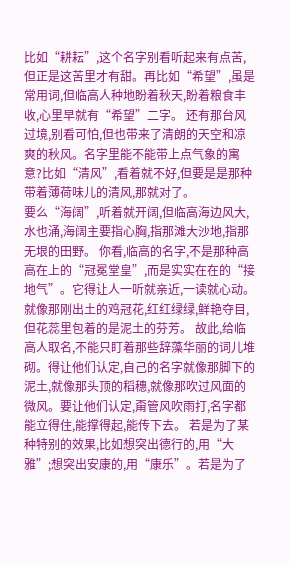比如“耕耘”,这个名字别看听起来有点苦,但正是这苦里才有甜。再比如“希望”,虽是常用词,但临高人种地盼着秋天,盼着粮食丰收,心里早就有“希望”二字。 还有那台风过境,别看可怕,但也带来了清朗的天空和凉爽的秋风。名字里能不能带上点气象的寓意?比如“清风”,看着就不好,但要是是那种带着薄荷味儿的清风,那就对了。
要么“海阔”,听着就开阔,但临高海边风大,水也涌,海阔主要指心胸,指那滩大沙地,指那无垠的田野。 你看,临高的名字,不是那种高高在上的“冠冕堂皇”,而是实实在在的“接地气”。它得让人一听就亲近,一读就心动。就像那刚出土的鸡冠花,红红绿绿,鲜艳夺目,但花蕊里包着的是泥土的芬芳。 故此,给临高人取名,不能只盯着那些辞藻华丽的词儿堆砌。得让他们认定,自己的名字就像那脚下的泥土,就像那头顶的稻穗,就像那吹过风面的微风。要让他们认定,甭管风吹雨打,名字都能立得住,能撑得起,能传下去。 若是为了某种特别的效果,比如想突出德行的,用“大雅”;想突出安康的,用“康乐”。若是为了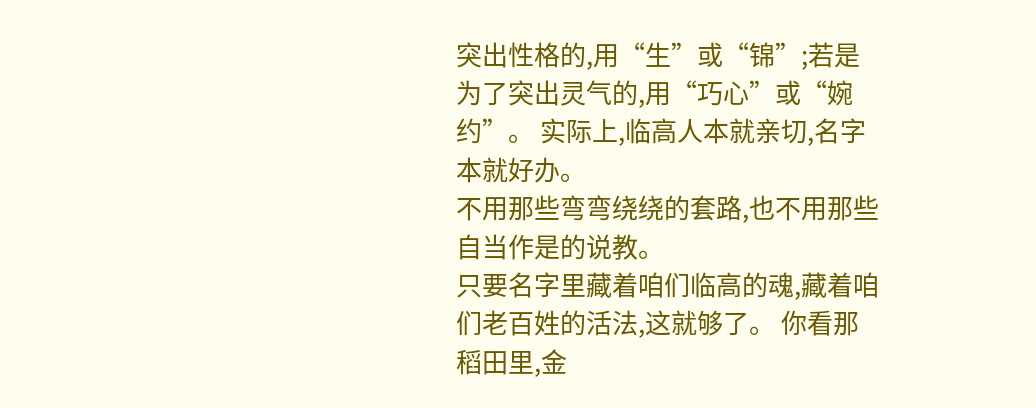突出性格的,用“生”或“锦”;若是为了突出灵气的,用“巧心”或“婉约”。 实际上,临高人本就亲切,名字本就好办。
不用那些弯弯绕绕的套路,也不用那些自当作是的说教。
只要名字里藏着咱们临高的魂,藏着咱们老百姓的活法,这就够了。 你看那稻田里,金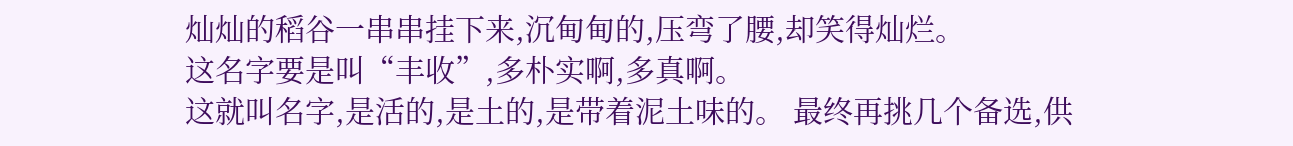灿灿的稻谷一串串挂下来,沉甸甸的,压弯了腰,却笑得灿烂。
这名字要是叫“丰收”,多朴实啊,多真啊。
这就叫名字,是活的,是土的,是带着泥土味的。 最终再挑几个备选,供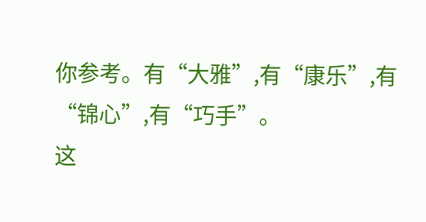你参考。有“大雅”,有“康乐”,有“锦心”,有“巧手”。
这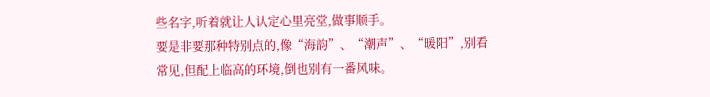些名字,听着就让人认定心里亮堂,做事顺手。
要是非要那种特别点的,像“海韵”、“潮声”、“暖阳”,别看常见,但配上临高的环境,倒也别有一番风味。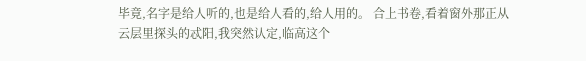毕竟,名字是给人听的,也是给人看的,给人用的。 合上书卷,看着窗外那正从云层里探头的忒阳,我突然认定,临高这个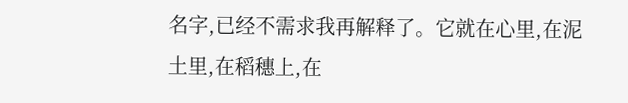名字,已经不需求我再解释了。它就在心里,在泥土里,在稻穗上,在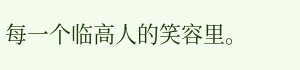每一个临高人的笑容里。